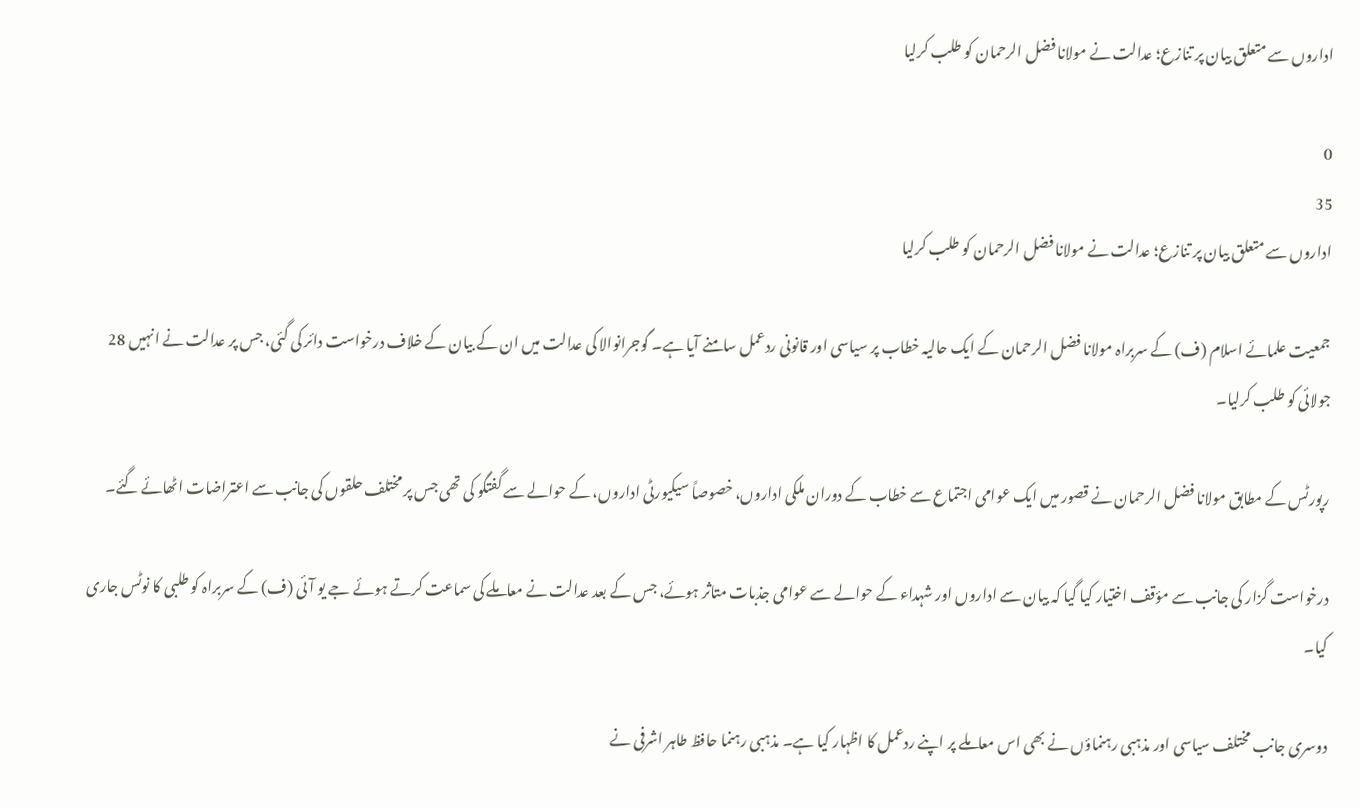اداروں سے متعلق بیان پر تنازع؛ عدالت نے مولانا فضل الرحمان کو طلب کرلیا

0
35
اداروں سے متعلق بیان پر تنازع؛ عدالت نے مولانا فضل الرحمان کو طلب کرلیا

جمعیت علمائے اسلام (ف) کے سربراہ مولانا فضل الرحمان کے ایک حالیہ خطاب پر سیاسی اور قانونی ردعمل سامنے آیا ہے۔ گوجرانوالا کی عدالت میں ان کے بیان کے خلاف درخواست دائر کی گئی، جس پر عدالت نے انہیں 28 جولائی کو طلب کرلیا۔

رپورٹس کے مطابق مولانا فضل الرحمان نے قصور میں ایک عوامی اجتماع سے خطاب کے دوران ملکی اداروں، خصوصاً سیکیورٹی اداروں، کے حوالے سے گفتگو کی تھی جس پر مختلف حلقوں کی جانب سے اعتراضات اٹھائے گئے۔

درخواست گزار کی جانب سے مؤقف اختیار کیا گیا کہ بیان سے اداروں اور شہداء کے حوالے سے عوامی جذبات متاثر ہوئے، جس کے بعد عدالت نے معاملے کی سماعت کرتے ہوئے جے یو آئی (ف) کے سربراہ کو طلبی کا نوٹس جاری کیا۔

دوسری جانب مختلف سیاسی اور مذہبی رہنماؤں نے بھی اس معاملے پر اپنے ردعمل کا اظہار کیا ہے۔ مذہبی رہنما حافظ طاہر اشرفی نے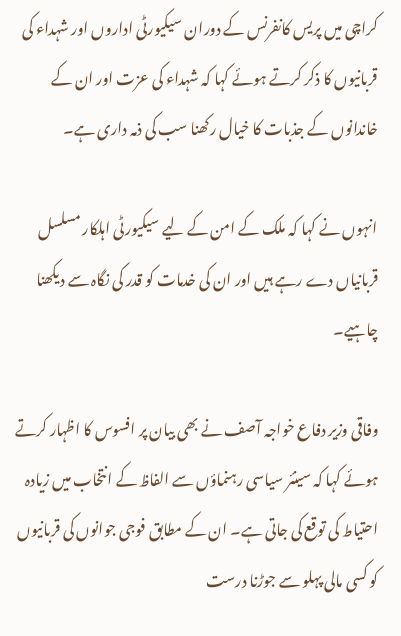کراچی میں پریس کانفرنس کے دوران سیکیورٹی اداروں اور شہداء کی قربانیوں کا ذکر کرتے ہوئے کہا کہ شہداء کی عزت اور ان کے خاندانوں کے جذبات کا خیال رکھنا سب کی ذمہ داری ہے۔

انہوں نے کہا کہ ملک کے امن کے لیے سیکیورٹی اہلکار مسلسل قربانیاں دے رہے ہیں اور ان کی خدمات کو قدر کی نگاہ سے دیکھنا چاہیے۔

وفاقی وزیر دفاع خواجہ آصف نے بھی بیان پر افسوس کا اظہار کرتے ہوئے کہا کہ سینئر سیاسی رہنماؤں سے الفاظ کے انتخاب میں زیادہ احتیاط کی توقع کی جاتی ہے۔ ان کے مطابق فوجی جوانوں کی قربانیوں کو کسی مالی پہلو سے جوڑنا درست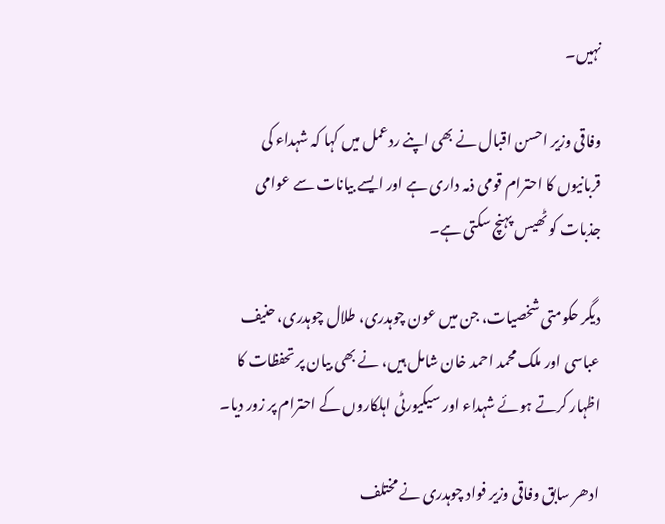نہیں۔

وفاقی وزیر احسن اقبال نے بھی اپنے ردعمل میں کہا کہ شہداء کی قربانیوں کا احترام قومی ذمہ داری ہے اور ایسے بیانات سے عوامی جذبات کو ٹھیس پہنچ سکتی ہے۔

دیگر حکومتی شخصیات، جن میں عون چوہدری، طلال چوہدری، حنیف عباسی اور ملک محمد احمد خان شامل ہیں، نے بھی بیان پر تحفظات کا اظہار کرتے ہوئے شہداء اور سیکیورٹی اہلکاروں کے احترام پر زور دیا۔

ادھر سابق وفاقی وزیر فواد چوہدری نے مختلف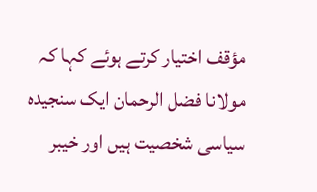مؤقف اختیار کرتے ہوئے کہا کہ مولانا فضل الرحمان ایک سنجیدہ سیاسی شخصیت ہیں اور خیبر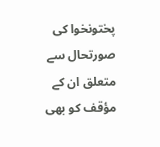پختونخوا کی صورتحال سے متعلق ان کے مؤقف کو بھی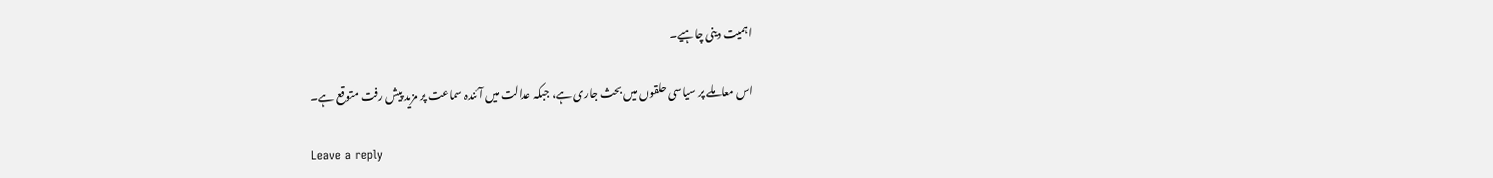اہمیت دینی چاہیے۔

اس معاملے پر سیاسی حلقوں میں بحث جاری ہے، جبکہ عدالت میں آئندہ سماعت پر مزید پیش رفت متوقع ہے۔

Leave a reply